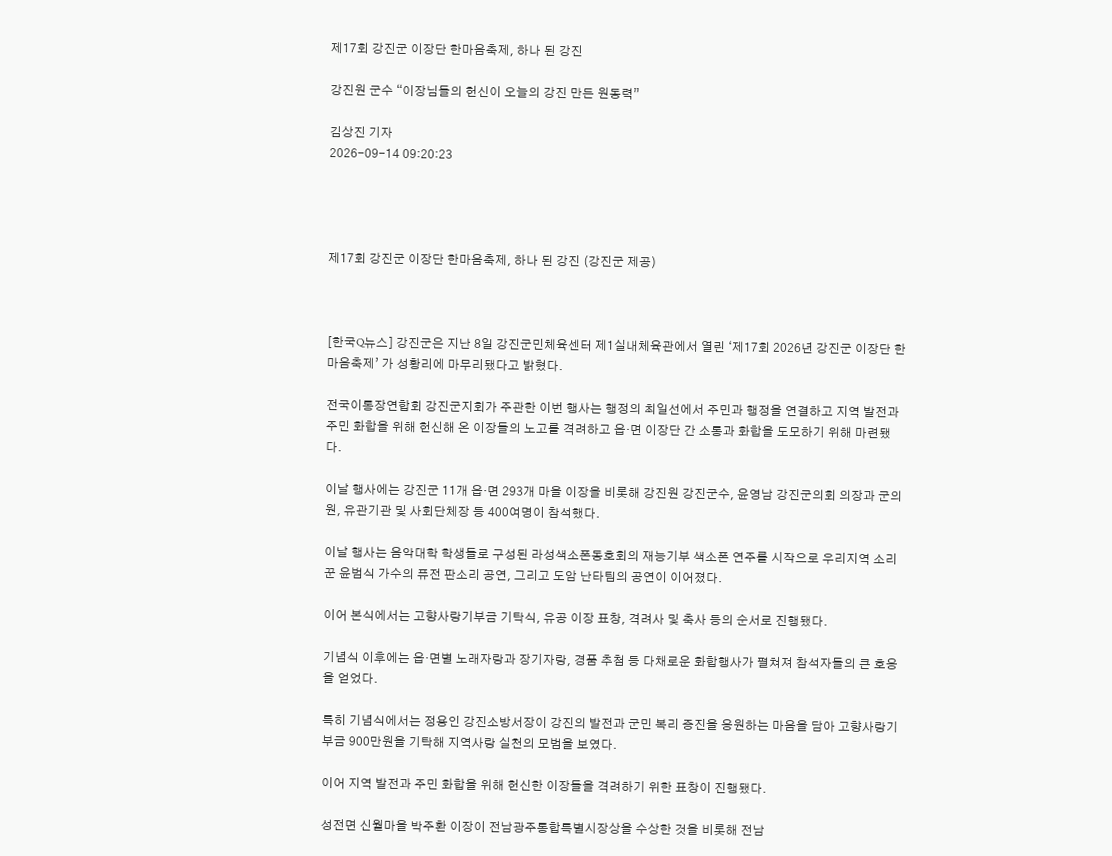제17회 강진군 이장단 한마음축제, 하나 된 강진

강진원 군수 “이장님들의 헌신이 오늘의 강진 만든 원동력”

김상진 기자
2026-09-14 09:20:23




제17회 강진군 이장단 한마음축제, 하나 된 강진 (강진군 제공)



[한국Q뉴스] 강진군은 지난 8일 강진군민체육센터 제1실내체육관에서 열린 ‘제17회 2026년 강진군 이장단 한마음축제’ 가 성황리에 마무리됐다고 밝혔다.

전국이통장연합회 강진군지회가 주관한 이번 행사는 행정의 최일선에서 주민과 행정을 연결하고 지역 발전과 주민 화합을 위해 헌신해 온 이장들의 노고를 격려하고 읍·면 이장단 간 소통과 화합을 도모하기 위해 마련됐다.

이날 행사에는 강진군 11개 읍·면 293개 마을 이장을 비롯해 강진원 강진군수, 윤영남 강진군의회 의장과 군의원, 유관기관 및 사회단체장 등 400여명이 참석했다.

이날 행사는 음악대학 학생들로 구성된 라성색소폰동호회의 재능기부 색소폰 연주를 시작으로 우리지역 소리꾼 윤범식 가수의 퓨전 판소리 공연, 그리고 도암 난타팀의 공연이 이어졌다.

이어 본식에서는 고향사랑기부금 기탁식, 유공 이장 표창, 격려사 및 축사 등의 순서로 진행됐다.

기념식 이후에는 읍·면별 노래자랑과 장기자랑, 경품 추첨 등 다채로운 화합행사가 펼쳐져 참석자들의 큰 호응을 얻었다.

특히 기념식에서는 정용인 강진소방서장이 강진의 발전과 군민 복리 증진을 응원하는 마음을 담아 고향사랑기부금 900만원을 기탁해 지역사랑 실천의 모범을 보였다.

이어 지역 발전과 주민 화합을 위해 헌신한 이장들을 격려하기 위한 표창이 진행됐다.

성전면 신월마을 박주환 이장이 전남광주통합특별시장상을 수상한 것을 비롯해 전남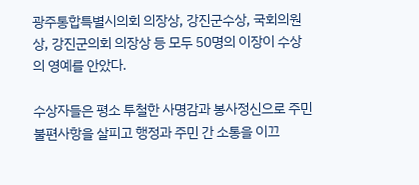광주통합특별시의회 의장상, 강진군수상, 국회의원상, 강진군의회 의장상 등 모두 50명의 이장이 수상의 영예를 안았다.

수상자들은 평소 투철한 사명감과 봉사정신으로 주민 불편사항을 살피고 행정과 주민 간 소통을 이끄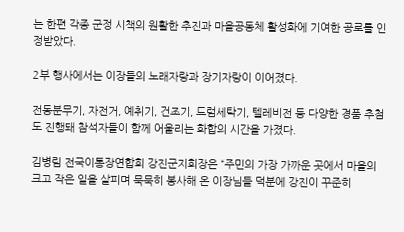는 한편 각종 군정 시책의 원활한 추진과 마을공동체 활성화에 기여한 공로를 인정받았다.

2부 행사에서는 이장들의 노래자랑과 장기자랑이 이어졌다.

전동분무기, 자전거, 예취기, 건조기, 드럼세탁기, 텔레비전 등 다양한 경품 추첨도 진행돼 참석자들이 함께 어울리는 화합의 시간을 가졌다.

김병림 전국이통장연합회 강진군지회장은 “주민의 가장 가까운 곳에서 마을의 크고 작은 일을 살피며 묵묵히 봉사해 온 이장님들 덕분에 강진이 꾸준히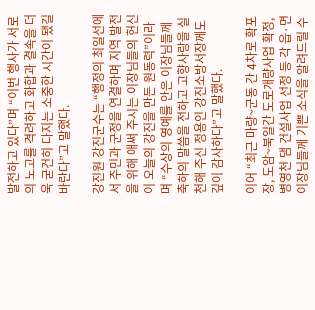발전하고 있다”며 “이번 행사가 서로의 노고를 격려하고 화합과 결속을 더욱 굳건히 다지는 소중한 시간이 됐길 바란다”고 말했다.

강진원 강진군수는 “행정의 최일선에서 주민과 군정을 연결하며 지역 발전을 위해 애써 주시는 이장님들의 헌신이 오늘의 강진을 만든 원동력”이라며 “수상의 영예를 안은 이장님들께 축하의 말씀을 전하고 고향사랑을 실천해 주신 정용인 강진소방서장께도 깊이 감사하다”고 말했다.

이어 “최근 마량~군동 간 4차로 확포장, 도암~북일간 도로개량사업 확정, 병영천 댐 건설사업 선정 등 각 읍·면 이장님들께 기쁜 소식을 알려드릴 수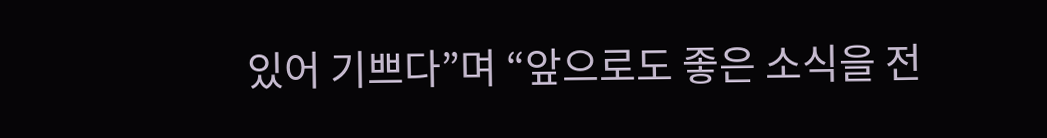있어 기쁘다”며 “앞으로도 좋은 소식을 전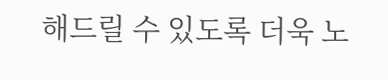해드릴 수 있도록 더욱 노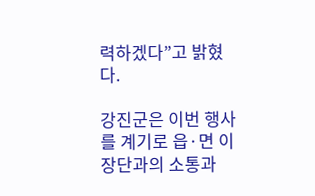력하겠다”고 밝혔다.

강진군은 이번 행사를 계기로 읍·면 이장단과의 소통과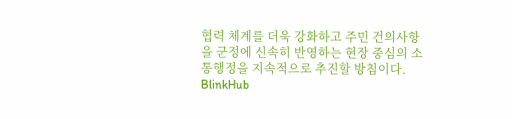협력 체계를 더욱 강화하고 주민 건의사항을 군정에 신속히 반영하는 현장 중심의 소통행정을 지속적으로 추진할 방침이다.
BlinkHub